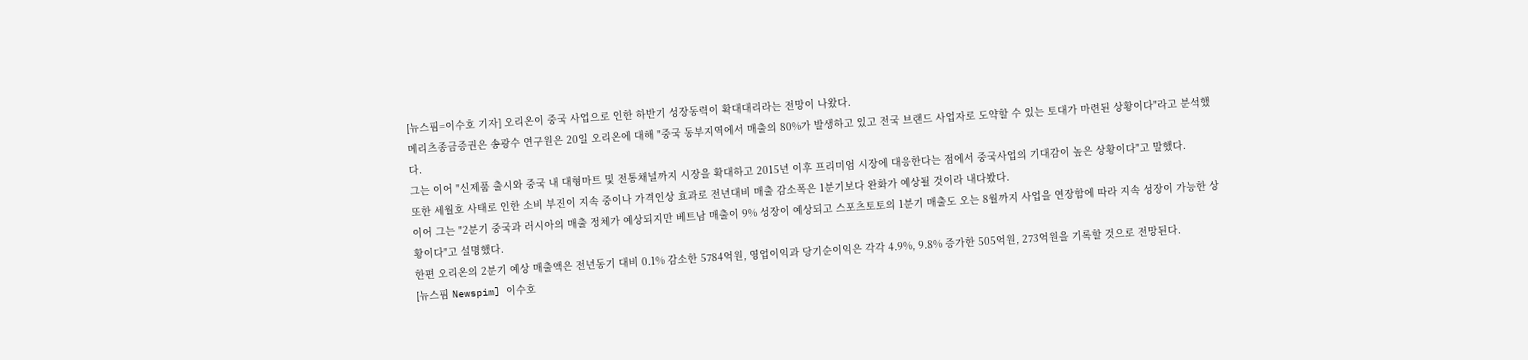[뉴스핌=이수호 기자] 오리온이 중국 사업으로 인한 하반기 성장동력이 확대대리라는 전망이 나왔다.
메리츠종금증권은 송광수 연구원은 20일 오리온에 대해 "중국 동부지역에서 매출의 80%가 발생하고 있고 전국 브랜드 사업자로 도약할 수 있는 토대가 마련된 상황이다"라고 분석했다.
그는 이어 "신제품 출시와 중국 내 대형마트 및 전통채널까지 시장을 확대하고 2015년 이후 프리미엄 시장에 대응한다는 점에서 중국사업의 기대감이 높은 상황이다"고 말했다.
또한 세월호 사태로 인한 소비 부진이 지속 중이나 가격인상 효과로 전년대비 매출 감소폭은 1분기보다 완화가 예상될 것이라 내다봤다.
이어 그는 "2분기 중국과 러시아의 매출 정체가 예상되지만 베트남 매출이 9% 성장이 예상되고 스포츠토토의 1분기 매출도 오는 8월까지 사업을 연장함에 따라 지속 성장이 가능한 상황이다"고 설명했다.
한편 오리온의 2분기 예상 매출액은 전년동기 대비 0.1% 감소한 5784억원, 영업이익과 당기순이익은 각각 4.9%, 9.8% 증가한 505억원, 273억원을 기록할 것으로 전망된다.
[뉴스핌 Newspim] 이수호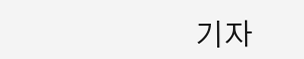기자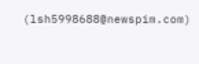(lsh5998688@newspim.com)